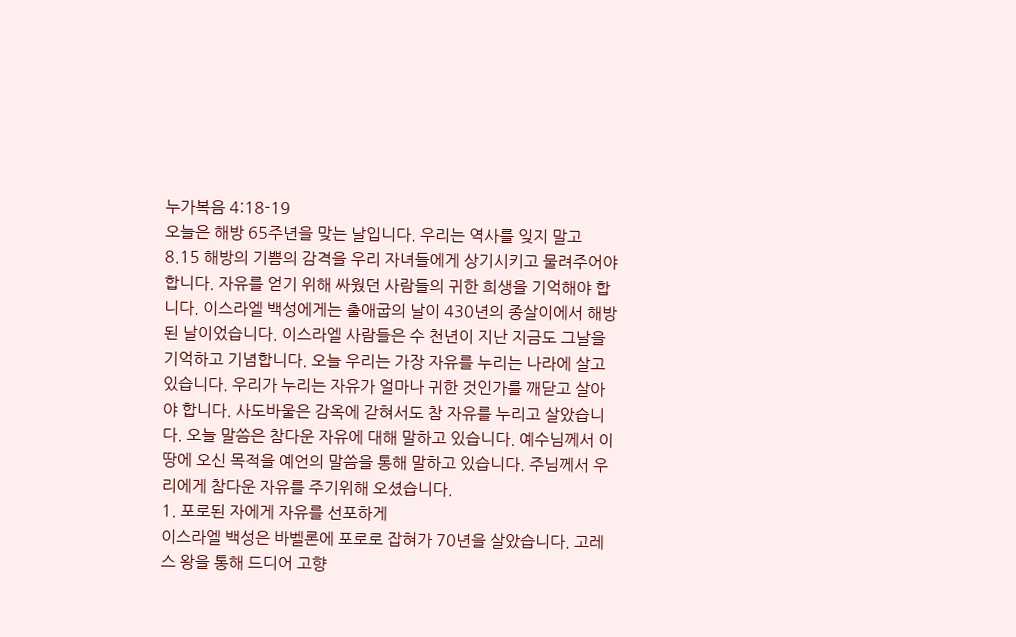누가복음 4:18-19
오늘은 해방 65주년을 맞는 날입니다. 우리는 역사를 잊지 말고 8.15 해방의 기쁨의 감격을 우리 자녀들에게 상기시키고 물려주어야 합니다. 자유를 얻기 위해 싸웠던 사람들의 귀한 희생을 기억해야 합니다. 이스라엘 백성에게는 출애굽의 날이 430년의 종살이에서 해방된 날이었습니다. 이스라엘 사람들은 수 천년이 지난 지금도 그날을 기억하고 기념합니다. 오늘 우리는 가장 자유를 누리는 나라에 살고 있습니다. 우리가 누리는 자유가 얼마나 귀한 것인가를 깨닫고 살아야 합니다. 사도바울은 감옥에 갇혀서도 참 자유를 누리고 살았습니다. 오늘 말씀은 참다운 자유에 대해 말하고 있습니다. 예수님께서 이 땅에 오신 목적을 예언의 말씀을 통해 말하고 있습니다. 주님께서 우리에게 참다운 자유를 주기위해 오셨습니다.
1. 포로된 자에게 자유를 선포하게
이스라엘 백성은 바벨론에 포로로 잡혀가 70년을 살았습니다. 고레스 왕을 통해 드디어 고향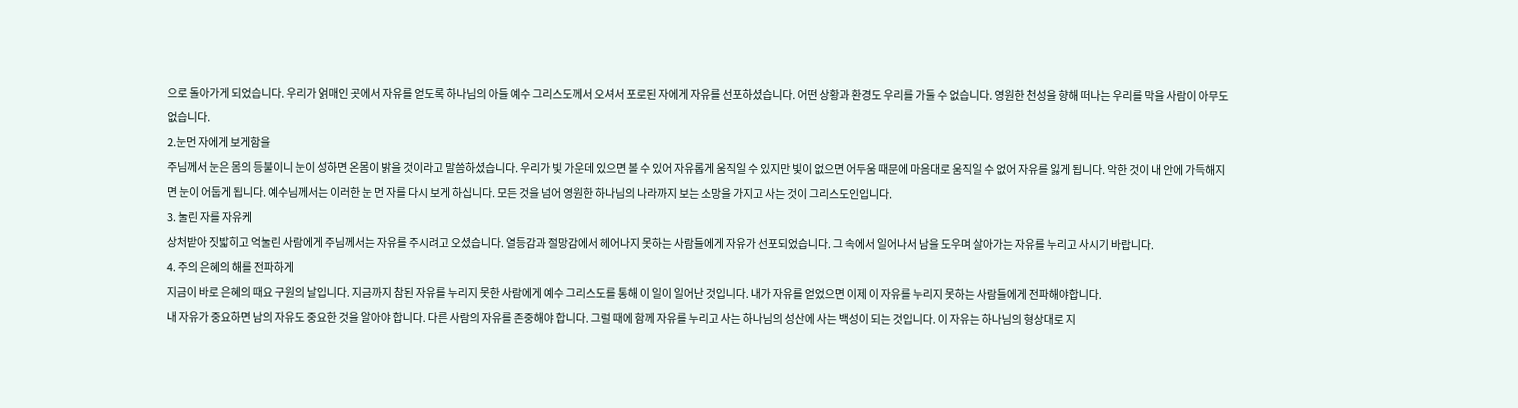으로 돌아가게 되었습니다. 우리가 얽매인 곳에서 자유를 얻도록 하나님의 아들 예수 그리스도께서 오셔서 포로된 자에게 자유를 선포하셨습니다. 어떤 상황과 환경도 우리를 가둘 수 없습니다. 영원한 천성을 향해 떠나는 우리를 막을 사람이 아무도 없습니다.
2.눈먼 자에게 보게함을
주님께서 눈은 몸의 등불이니 눈이 성하면 온몸이 밝을 것이라고 말씀하셨습니다. 우리가 빛 가운데 있으면 볼 수 있어 자유롭게 움직일 수 있지만 빛이 없으면 어두움 때문에 마음대로 움직일 수 없어 자유를 잃게 됩니다. 악한 것이 내 안에 가득해지면 눈이 어둡게 됩니다. 예수님께서는 이러한 눈 먼 자를 다시 보게 하십니다. 모든 것을 넘어 영원한 하나님의 나라까지 보는 소망을 가지고 사는 것이 그리스도인입니다.
3. 눌린 자를 자유케
상처받아 짓밟히고 억눌린 사람에게 주님께서는 자유를 주시려고 오셨습니다. 열등감과 절망감에서 헤어나지 못하는 사람들에게 자유가 선포되었습니다. 그 속에서 일어나서 남을 도우며 살아가는 자유를 누리고 사시기 바랍니다.
4. 주의 은혜의 해를 전파하게
지금이 바로 은혜의 때요 구원의 날입니다. 지금까지 참된 자유를 누리지 못한 사람에게 예수 그리스도를 통해 이 일이 일어난 것입니다. 내가 자유를 얻었으면 이제 이 자유를 누리지 못하는 사람들에게 전파해야합니다.
내 자유가 중요하면 남의 자유도 중요한 것을 알아야 합니다. 다른 사람의 자유를 존중해야 합니다. 그럴 때에 함께 자유를 누리고 사는 하나님의 성산에 사는 백성이 되는 것입니다. 이 자유는 하나님의 형상대로 지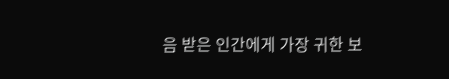음 받은 인간에게 가장 귀한 보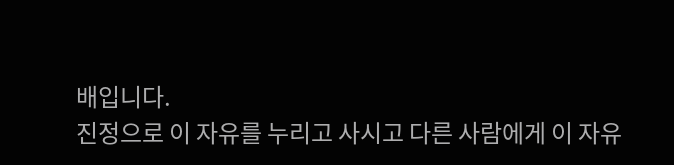배입니다.
진정으로 이 자유를 누리고 사시고 다른 사람에게 이 자유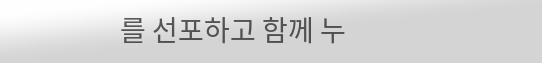를 선포하고 함께 누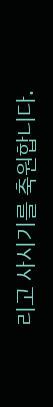리고 사시기를 축원합니다.